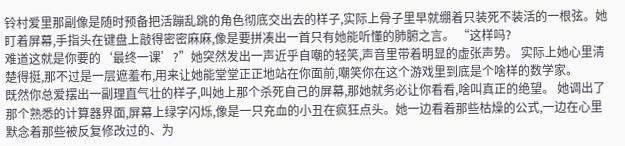铃村爱里那副像是随时预备把活蹦乱跳的角色彻底交出去的样子,实际上骨子里早就绷着只装死不装活的一根弦。她盯着屏幕,手指头在键盘上敲得密密麻麻,像是要拼凑出一首只有她能听懂的肺腑之言。 “这样吗?
难道这就是你要的‘最终一课’?”她突然发出一声近乎自嘲的轻笑,声音里带着明显的虚张声势。 实际上她心里清楚得挺,那不过是一层遮羞布,用来让她能堂堂正正地站在你面前,嘲笑你在这个游戏里到底是个啥样的数学家。
既然你总爱摆出一副理直气壮的样子,叫她上那个杀死自己的屏幕,那她就务必让你看看,啥叫真正的绝望。 她调出了那个熟悉的计算器界面,屏幕上绿字闪烁,像是一只充血的小丑在疯狂点头。她一边看着那些枯燥的公式,一边在心里默念着那些被反复修改过的、为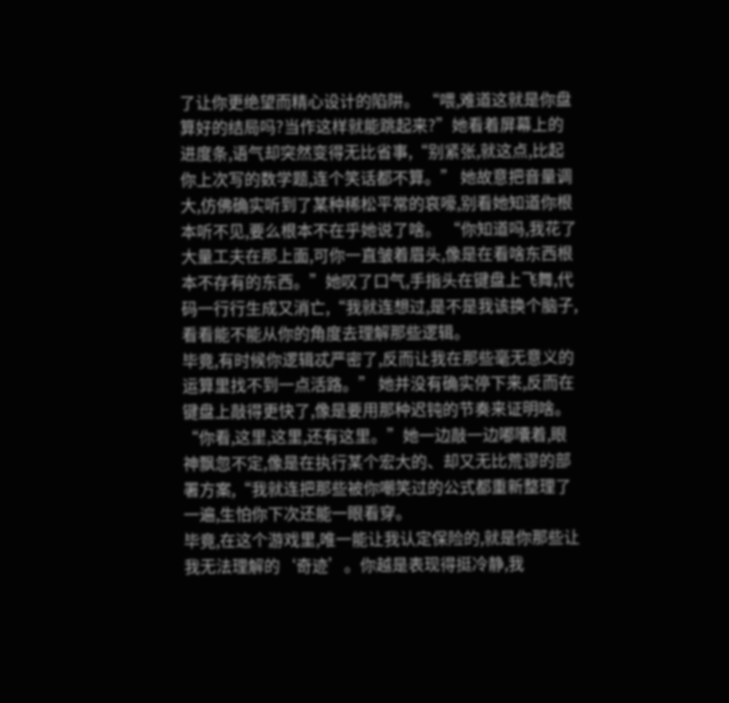了让你更绝望而精心设计的陷阱。 “喂,难道这就是你盘算好的结局吗?当作这样就能跳起来?”她看着屏幕上的进度条,语气却突然变得无比省事,“别紧张,就这点,比起你上次写的数学题,连个笑话都不算。” 她故意把音量调大,仿佛确实听到了某种稀松平常的哀嚎,别看她知道你根本听不见,要么根本不在乎她说了啥。 “你知道吗,我花了大量工夫在那上面,可你一直皱着眉头,像是在看啥东西根本不存有的东西。”她叹了口气,手指头在键盘上飞舞,代码一行行生成又消亡,“我就连想过,是不是我该换个脑子,看看能不能从你的角度去理解那些逻辑。
毕竟,有时候你逻辑忒严密了,反而让我在那些毫无意义的运算里找不到一点活路。” 她并没有确实停下来,反而在键盘上敲得更快了,像是要用那种迟钝的节奏来证明啥。 “你看,这里,这里,还有这里。”她一边敲一边嘟囔着,眼神飘忽不定,像是在执行某个宏大的、却又无比荒谬的部署方案,“我就连把那些被你嘲笑过的公式都重新整理了一遍,生怕你下次还能一眼看穿。
毕竟,在这个游戏里,唯一能让我认定保险的,就是你那些让我无法理解的‘奇迹’。你越是表现得挺冷静,我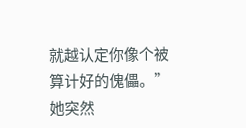就越认定你像个被算计好的傀儡。” 她突然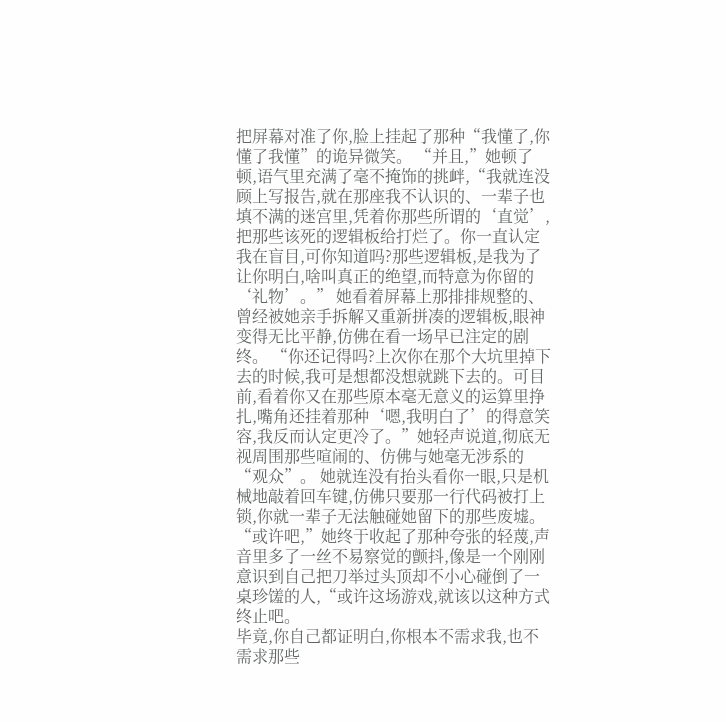把屏幕对准了你,脸上挂起了那种“我懂了,你懂了我懂”的诡异微笑。 “并且,”她顿了顿,语气里充满了毫不掩饰的挑衅,“我就连没顾上写报告,就在那座我不认识的、一辈子也填不满的迷宫里,凭着你那些所谓的‘直觉’,把那些该死的逻辑板给打烂了。你一直认定我在盲目,可你知道吗?那些逻辑板,是我为了让你明白,啥叫真正的绝望,而特意为你留的‘礼物’。” 她看着屏幕上那排排规整的、曾经被她亲手拆解又重新拼凑的逻辑板,眼神变得无比平静,仿佛在看一场早已注定的剧终。 “你还记得吗?上次你在那个大坑里掉下去的时候,我可是想都没想就跳下去的。可目前,看着你又在那些原本毫无意义的运算里挣扎,嘴角还挂着那种‘嗯,我明白了’的得意笑容,我反而认定更冷了。”她轻声说道,彻底无视周围那些喧闹的、仿佛与她毫无涉系的“观众”。 她就连没有抬头看你一眼,只是机械地敲着回车键,仿佛只要那一行代码被打上锁,你就一辈子无法触碰她留下的那些废墟。 “或许吧,”她终于收起了那种夸张的轻蔑,声音里多了一丝不易察觉的颤抖,像是一个刚刚意识到自己把刀举过头顶却不小心碰倒了一桌珍馐的人,“或许这场游戏,就该以这种方式终止吧。
毕竟,你自己都证明白,你根本不需求我,也不需求那些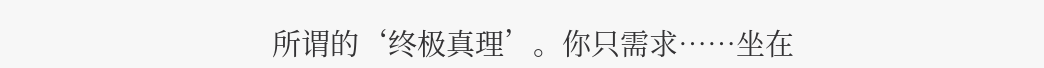所谓的‘终极真理’。你只需求……坐在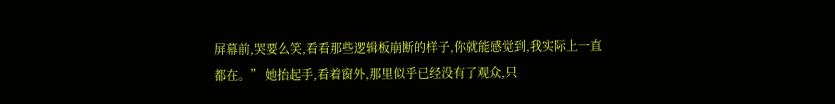屏幕前,哭要么笑,看看那些逻辑板崩断的样子,你就能感觉到,我实际上一直都在。” 她抬起手,看着窗外,那里似乎已经没有了观众,只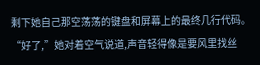剩下她自己那空荡荡的键盘和屏幕上的最终几行代码。 “好了,”她对着空气说道,声音轻得像是要风里找丝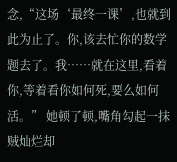念,“这场‘最终一课’,也就到此为止了。你,该去忙你的数学题去了。我……就在这里,看着你,等着看你如何死,要么如何活。” 她顿了顿,嘴角勾起一抹贼灿烂却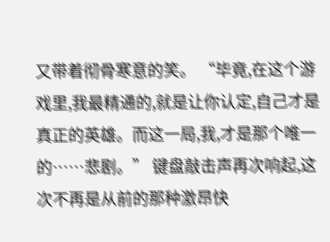又带着彻骨寒意的笑。 “毕竟,在这个游戏里,我最精通的,就是让你认定,自己才是真正的英雄。而这一局,我,才是那个唯一的……悲剧。” 键盘敲击声再次响起,这次不再是从前的那种激昂快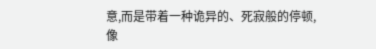意,而是带着一种诡异的、死寂般的停顿,像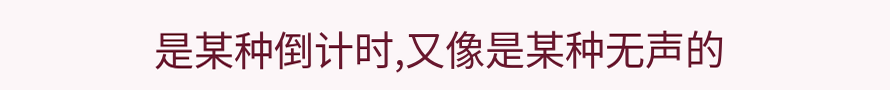是某种倒计时,又像是某种无声的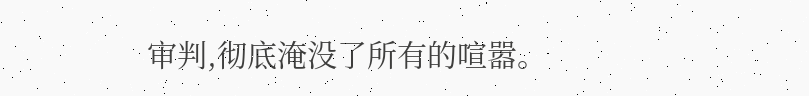审判,彻底淹没了所有的喧嚣。